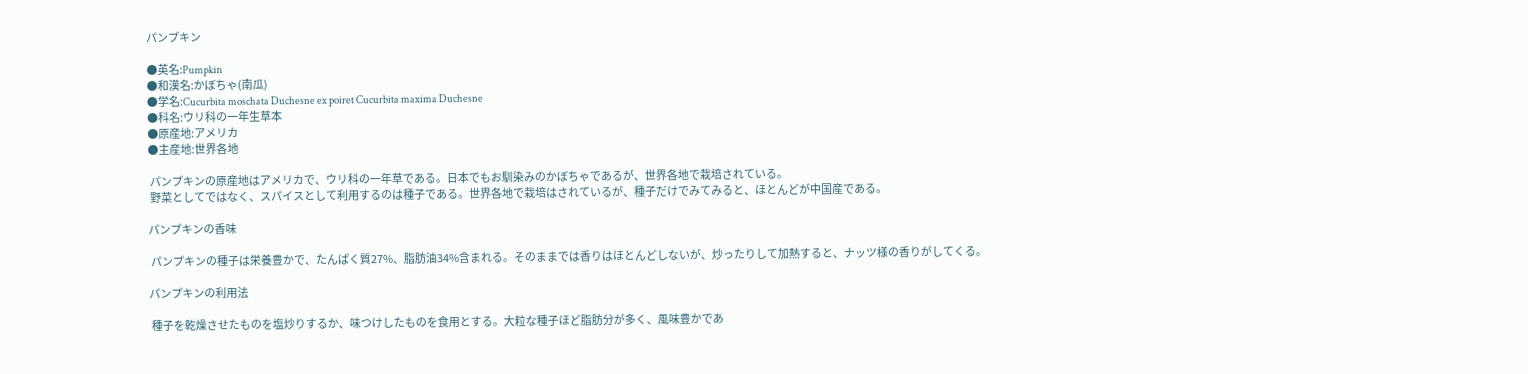パンプキン

●英名:Pumpkin
●和漢名:かぼちゃ(南瓜)
●学名:Cucurbita moschata Duchesne ex poiret Cucurbita maxima Duchesne
●科名:ウリ科の一年生草本
●原産地:アメリカ
●主産地:世界各地

 パンプキンの原産地はアメリカで、ウリ科の一年草である。日本でもお馴染みのかぼちゃであるが、世界各地で栽培されている。
 野菜としてではなく、スパイスとして利用するのは種子である。世界各地で栽培はされているが、種子だけでみてみると、ほとんどが中国産である。

パンプキンの香味

 パンプキンの種子は栄養豊かで、たんぱく質27%、脂肪油34%含まれる。そのままでは香りはほとんどしないが、炒ったりして加熱すると、ナッツ様の香りがしてくる。

パンプキンの利用法

 種子を乾燥させたものを塩炒りするか、味つけしたものを食用とする。大粒な種子ほど脂肪分が多く、風味豊かであ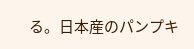る。日本産のパンプキ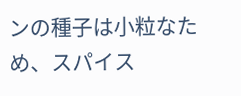ンの種子は小粒なため、スパイス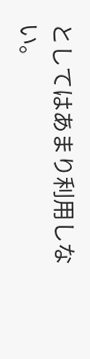としてはあまり利用しない。